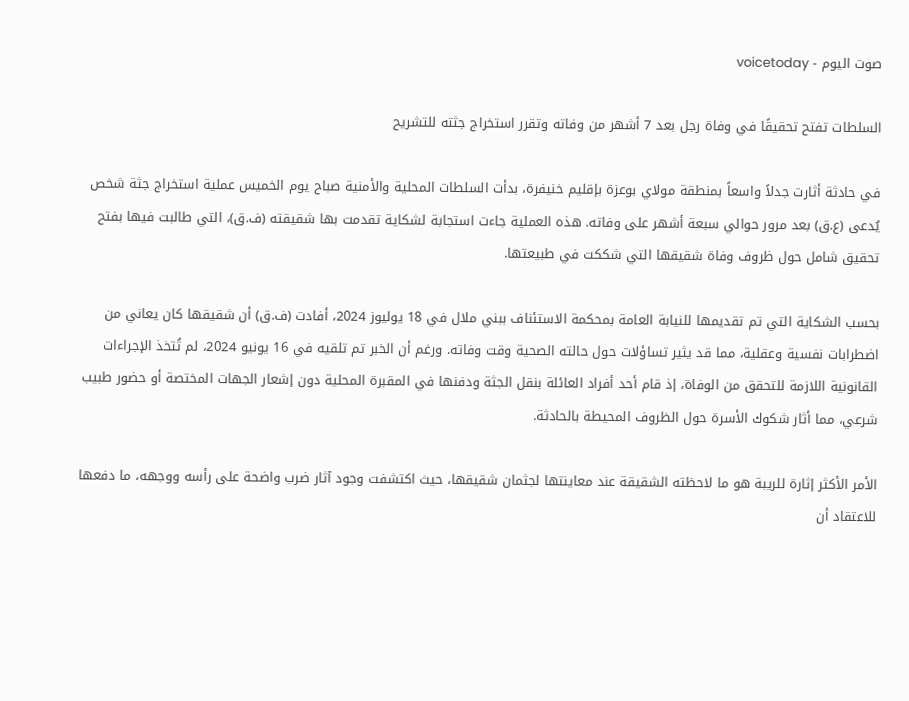صوت اليوم - voicetoday

السلطات تفتح تحقيقًا في وفاة رجل بعد 7 أشهر من وفاته وتقرر استخراج جثته للتشريح

في حادثة أثارت جدلاً واسعاً بمنطقة مولاي بوعزة بإقليم خنيفرة، بدأت السلطات المحلية والأمنية صباح يوم الخميس عملية استخراج جثة شخص يُدعى (ع.ق) بعد مرور حوالي سبعة أشهر على وفاته. هذه العملية جاءت استجابة لشكاية تقدمت بها شقيقته (ف.ق)، التي طالبت فيها بفتح تحقيق شامل حول ظروف وفاة شقيقها التي شككت في طبيعتها.

بحسب الشكاية التي تم تقديمها للنيابة العامة بمحكمة الاستئناف ببني ملال في 18 يوليوز 2024، أفادت (ف.ق) أن شقيقها كان يعاني من اضطرابات نفسية وعقلية، مما قد يثير تساؤلات حول حالته الصحية وقت وفاته. ورغم أن الخبر تم تلقيه في 16 يونيو 2024، لم تُتخذ الإجراءات القانونية اللازمة للتحقق من الوفاة، إذ قام أحد أفراد العائلة بنقل الجثة ودفنها في المقبرة المحلية دون إشعار الجهات المختصة أو حضور طبيب شرعي، مما أثار شكوك الأسرة حول الظروف المحيطة بالحادثة.

الأمر الأكثر إثارة للريبة هو ما لاحظته الشقيقة عند معاينتها لجثمان شقيقها، حيث اكتشفت وجود آثار ضرب واضحة على رأسه ووجهه، ما دفعها للاعتقاد أن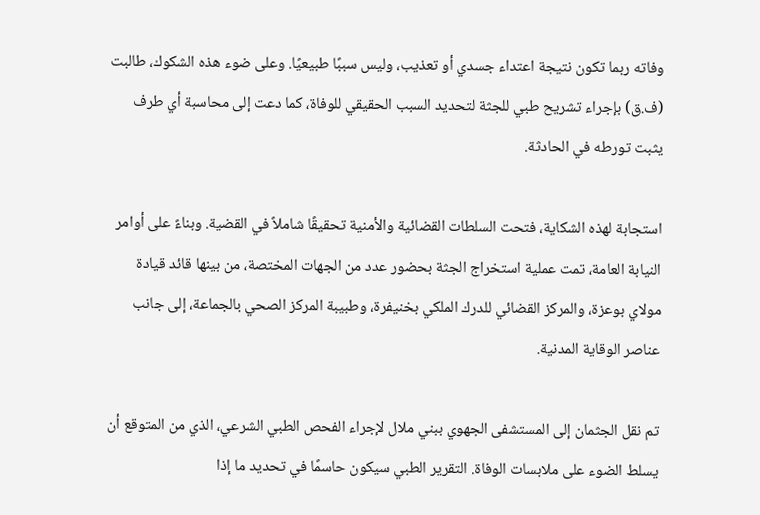وفاته ربما تكون نتيجة اعتداء جسدي أو تعذيب، وليس سببًا طبيعيًا. وعلى ضوء هذه الشكوك، طالبت (ف.ق) بإجراء تشريح طبي للجثة لتحديد السبب الحقيقي للوفاة، كما دعت إلى محاسبة أي طرف يثبت تورطه في الحادثة.

استجابة لهذه الشكاية، فتحت السلطات القضائية والأمنية تحقيقًا شاملاً في القضية. وبناءً على أوامر النيابة العامة، تمت عملية استخراج الجثة بحضور عدد من الجهات المختصة، من بينها قائد قيادة مولاي بوعزة، والمركز القضائي للدرك الملكي بخنيفرة، وطبيبة المركز الصحي بالجماعة، إلى جانب عناصر الوقاية المدنية.

تم نقل الجثمان إلى المستشفى الجهوي ببني ملال لإجراء الفحص الطبي الشرعي، الذي من المتوقع أن يسلط الضوء على ملابسات الوفاة. التقرير الطبي سيكون حاسمًا في تحديد ما إذا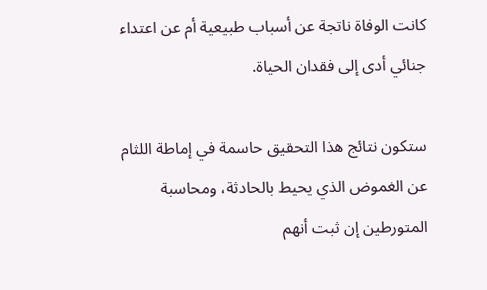كانت الوفاة ناتجة عن أسباب طبيعية أم عن اعتداء جنائي أدى إلى فقدان الحياة.

ستكون نتائج هذا التحقيق حاسمة في إماطة اللثام عن الغموض الذي يحيط بالحادثة، ومحاسبة المتورطين إن ثبت أنهم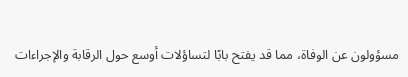مسؤولون عن الوفاة، مما قد يفتح بابًا لتساؤلات أوسع حول الرقابة والإجراءات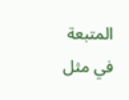المتبعة في مثل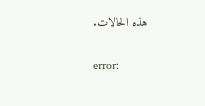هذه الحالات.

error: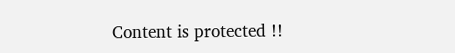Content is protected !!